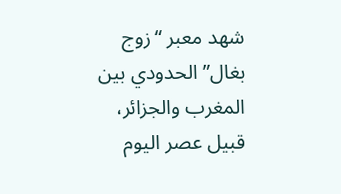شهد معبر “زوج بغال” الحدودي بين المغرب والجزائر، قبيل عصر اليوم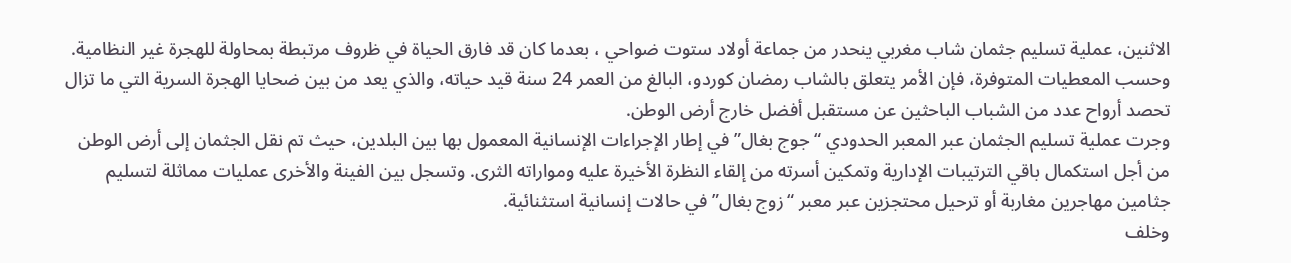الاثنين، عملية تسليم جثمان شاب مغربي ينحدر من جماعة أولاد ستوت ضواحي ، بعدما كان قد فارق الحياة في ظروف مرتبطة بمحاولة للهجرة غير النظامية.
وحسب المعطيات المتوفرة، فإن الأمر يتعلق بالشاب رمضان كوردو، البالغ من العمر 24 سنة قيد حياته، والذي يعد من بين ضحايا الهجرة السرية التي ما تزال تحصد أرواح عدد من الشباب الباحثين عن مستقبل أفضل خارج أرض الوطن.
وجرت عملية تسليم الجثمان عبر المعبر الحدودي “جوج بغال” في إطار الإجراءات الإنسانية المعمول بها بين البلدين، حيث تم نقل الجثمان إلى أرض الوطن من أجل استكمال باقي الترتيبات الإدارية وتمكين أسرته من إلقاء النظرة الأخيرة عليه ومواراته الثرى. وتسجل بين الفينة والأخرى عمليات مماثلة لتسليم جثامين مهاجرين مغاربة أو ترحيل محتجزين عبر معبر “زوج بغال” في حالات إنسانية استثنائية.
وخلف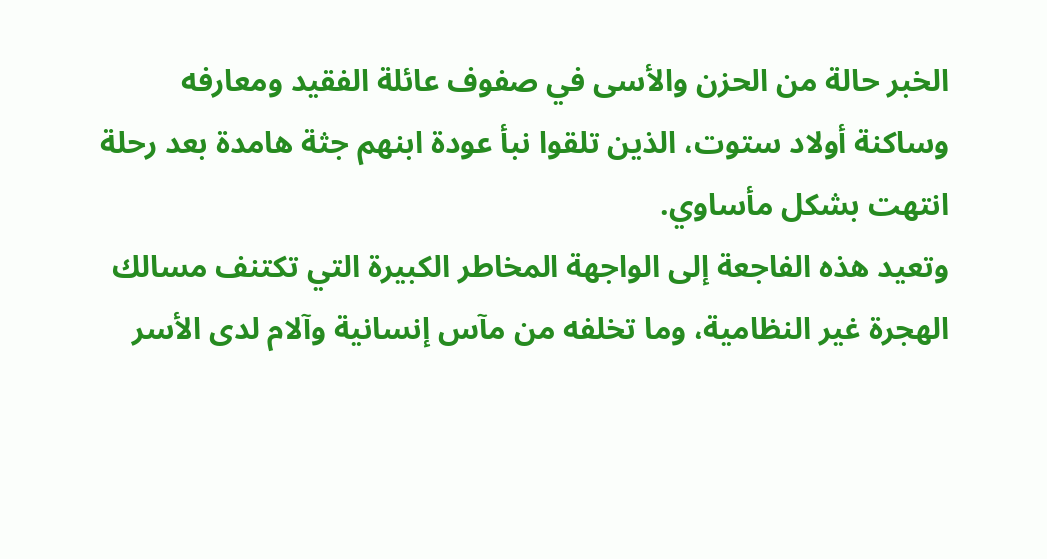الخبر حالة من الحزن والأسى في صفوف عائلة الفقيد ومعارفه وساكنة أولاد ستوت، الذين تلقوا نبأ عودة ابنهم جثة هامدة بعد رحلة انتهت بشكل مأساوي.
وتعيد هذه الفاجعة إلى الواجهة المخاطر الكبيرة التي تكتنف مسالك الهجرة غير النظامية، وما تخلفه من مآس إنسانية وآلام لدى الأسر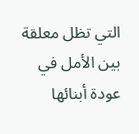التي تظل معلقة بين الأمل في عودة أبنائها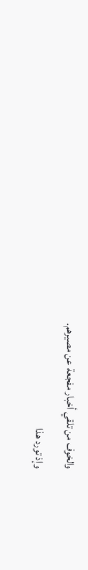والخوف من تلقي أخبار مفجعة عن مصيرهم.
وإذ تورد هذا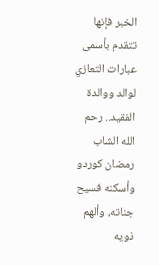الخبر فإنها تتقدم بأسمى عبارات التعازي لوالد ووالدة الفقيد.. رحم الله الشاب رمضان كوردو وأسكنه فسيح جناته، وألهم ذويه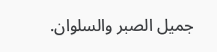جميل الصبر والسلوان.